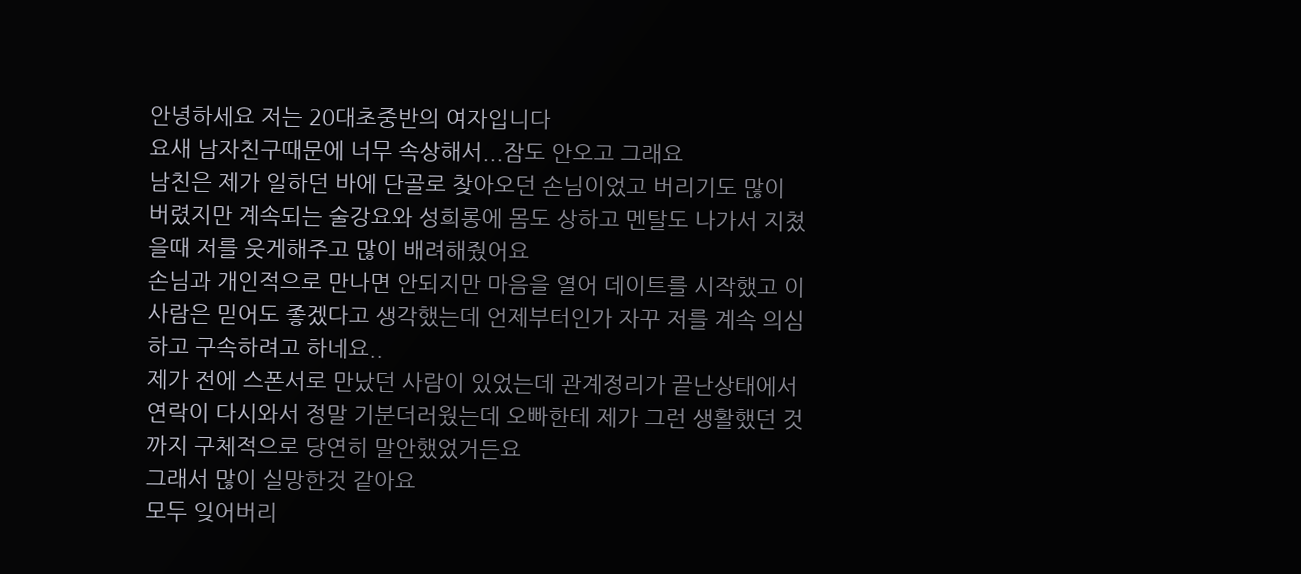안녕하세요 저는 20대초중반의 여자입니다
요새 남자친구때문에 너무 속상해서...잠도 안오고 그래요
남친은 제가 일하던 바에 단골로 찾아오던 손님이었고 버리기도 많이 버렸지만 계속되는 술강요와 성희롱에 몸도 상하고 멘탈도 나가서 지쳤을때 저를 웃게해주고 많이 배려해줬어요
손님과 개인적으로 만나면 안되지만 마음을 열어 데이트를 시작했고 이사람은 믿어도 좋겠다고 생각했는데 언제부터인가 자꾸 저를 계속 의심하고 구속하려고 하네요..
제가 전에 스폰서로 만났던 사람이 있었는데 관계정리가 끝난상태에서 연락이 다시와서 정말 기분더러웠는데 오빠한테 제가 그런 생활했던 것까지 구체적으로 당연히 말안했었거든요
그래서 많이 실망한것 같아요
모두 잊어버리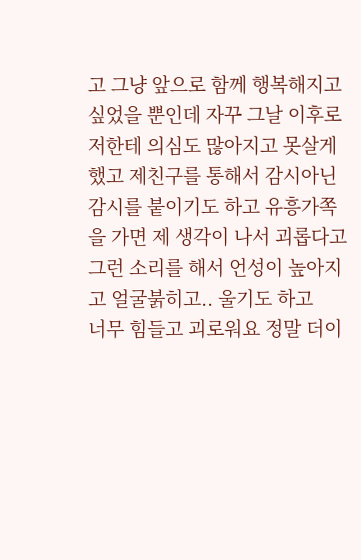고 그냥 앞으로 함께 행복해지고 싶었을 뿐인데 자꾸 그날 이후로 저한테 의심도 많아지고 못살게 했고 제친구를 통해서 감시아닌 감시를 붙이기도 하고 유흥가쪽을 가면 제 생각이 나서 괴롭다고 그런 소리를 해서 언성이 높아지고 얼굴붉히고.. 울기도 하고
너무 힘들고 괴로워요 정말 더이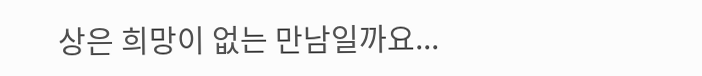상은 희망이 없는 만남일까요...